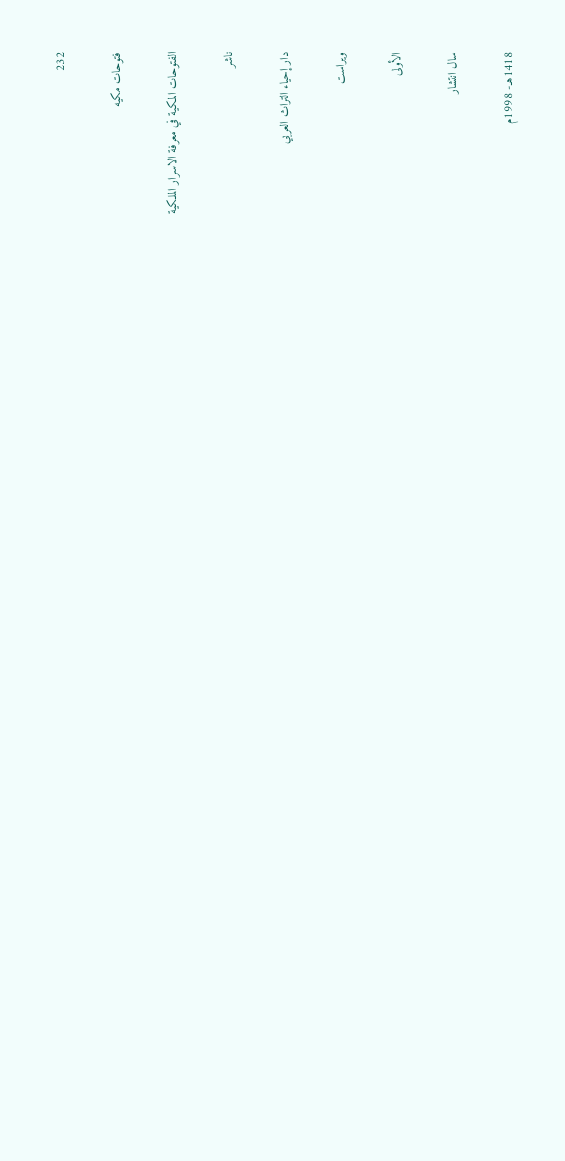232

فتوحات مکیه

الفتوحات المكية في معرفة الاسرار الملكية

ناشر

دار إحياء التراث العربي

ویراست

الأولى

سال انتشار

1418هـ- 1998م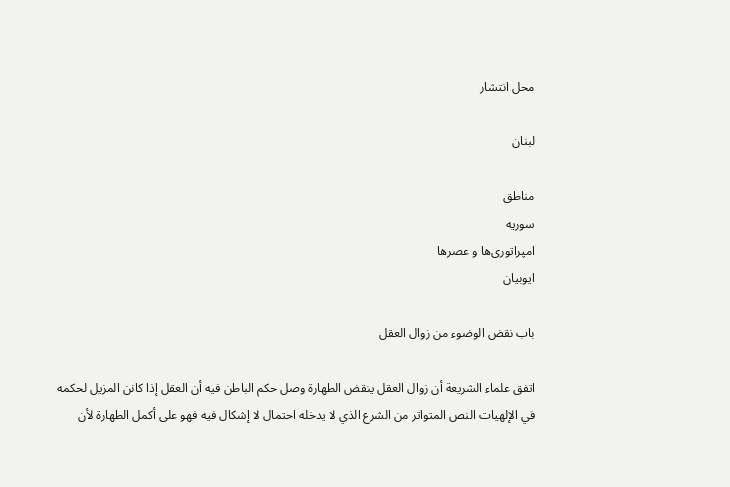محل انتشار

لبنان

مناطق
سوریه
امپراتوری‌ها و عصرها
ایوبیان

باب نقض الوضوء من زوال العقل

اتفق علماء الشريعة أن زوال العقل ينقض الطهارة وصل حكم الباطن فيه أن العقل إذا كانن المزيل لحكمه في الإلهيات النص المتواتر من الشرع الذي لا يدخله احتمال لا إشكال فيه فهو على أكمل الطهارة لأن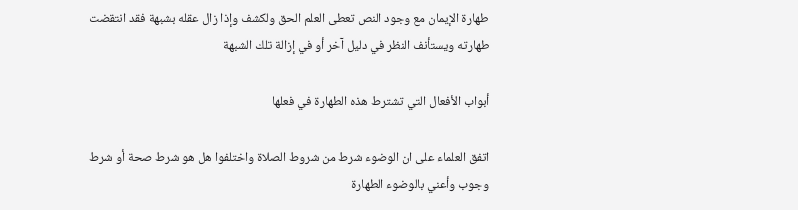طهارة الإيمان مع وجود النص تعطى العلم الحق ولكشف وإذا زال عقله بشبهة فقد انتقضت طهارته ويستأنف النظر في دليل آخر أو في إزالة تلك الشبهة

أبواب الأفعال التي تشترط هذه الطهارة في فعلها

اتفق العلماء على ان الوضوء شرط من شروط الصلاة واختلفوا هل هو شرط صحة أو شرط وجوب وأعني بالوضوء الطهارة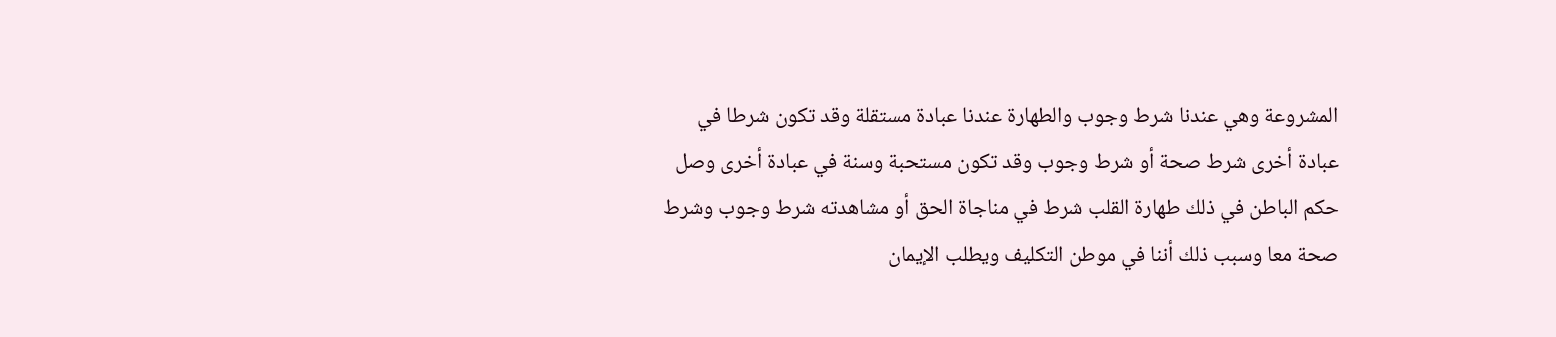المشروعة وهي عندنا شرط وجوب والطهارة عندنا عبادة مستقلة وقد تكون شرطا في عبادة أخرى شرط صحة أو شرط وجوب وقد تكون مستحبة وسنة في عبادة أخرى وصل حكم الباطن في ذلك طهارة القلب شرط في مناجاة الحق أو مشاهدته شرط وجوب وشرط صحة معا وسبب ذلك أننا في موطن التكليف ويطلب الإيمان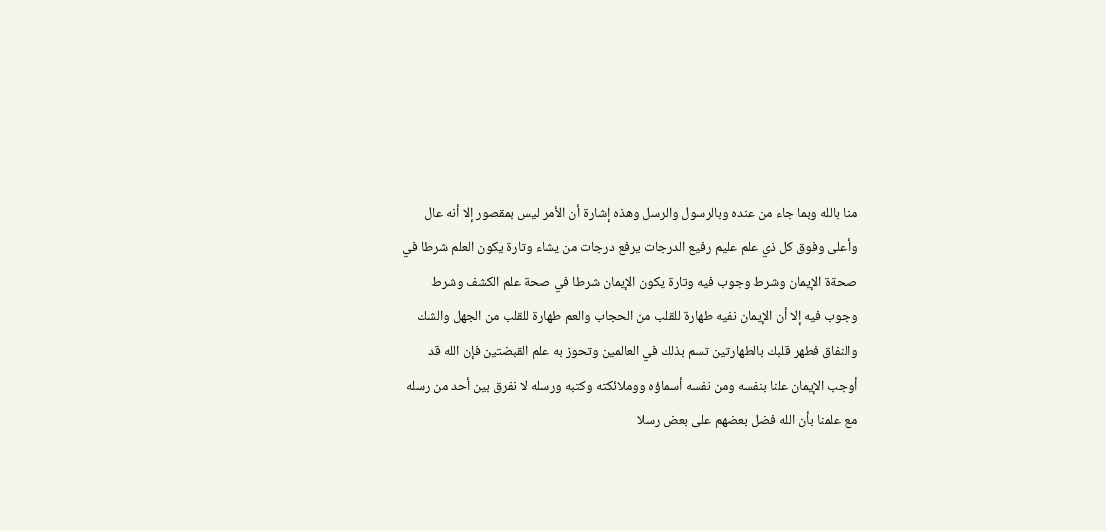منا بالله وبما جاء من عنده وبالرسول والرسل وهذه إشارة أن الأمر ليس بمقصور إلا أنه عال وأعلى وفوق كل ذي علم عليم رفيع الدرجات يرفع درجات من يشاء وتارة يكون العلم شرطا في صحةة الإيمان وشرط وجوب فيه وتارة يكون الإيمان شرطا في صحة علم الكشف وشرط وجوب فيه إلا أن الإيمان نفيه طهارة للقلب من الحجاب والعم طهارة للقلب من الجهل والشك والنفاق فطهر قلبك بالطهارتين تسم بذلك في العالمين وتحوز به علم القبضتين فإن الله قد أوجب الإيمان علنا بنفسه ومن نفسه أسماؤه ووملائكته وكتبه ورسله لا نفرق بين أحد من رسله مع علمنا بأن الله فضل بعضهم على بعض رسلا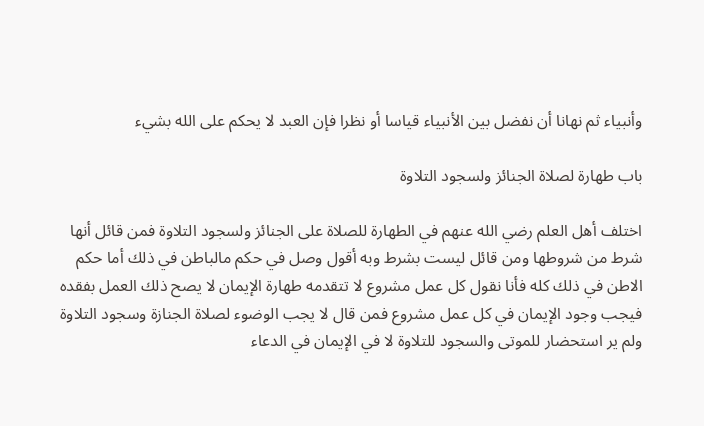وأنبياء ثم نهانا أن نفضل بين الأنبياء قياسا أو نظرا فإن العبد لا يحكم على الله بشيء

باب طهارة لصلاة الجنائز ولسجود التلاوة

اختلف أهل العلم رضي الله عنهم في الطهارة للصلاة على الجنائز ولسجود التلاوة فمن قائل أنها شرط من شروطها ومن قائل ليست بشرط وبه أقول وصل في حكم مالباطن في ذلك أما حكم الاطن في ذلك كله فأنا نقول كل عمل مشروع لا تتقدمه طهارة الإيمان لا يصح ذلك العمل بفقده فيجب وجود الإيمان في كل عمل مشروع فمن قال لا يجب الوضوء لصلاة الجنازة وسجود التلاوة ولم ير استحضار للموتى والسجود للتلاوة لا في الإيمان في الدعاء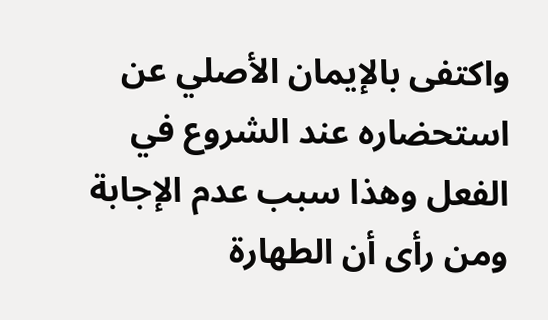واكتفى بالإيمان الأصلي عن استحضاره عند الشروع في الفعل وهذا سبب عدم الإجابة ومن رأى أن الطهارة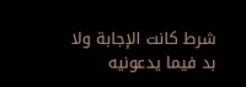شرط كانت الإجابة ولا بد فيما يدعونيه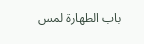باب الطهارة لمس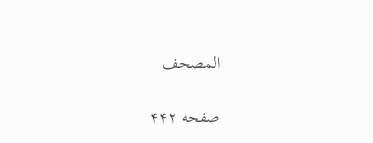المصحف

صفحه ۴۴۲